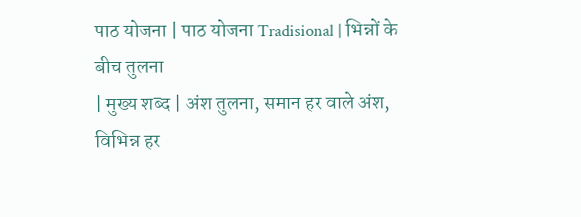पाठ योजना | पाठ योजना Tradisional | भिन्नों के बीच तुलना
| मुख्य शब्द | अंश तुलना, समान हर वाले अंश, विभिन्न हर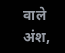वाले अंश,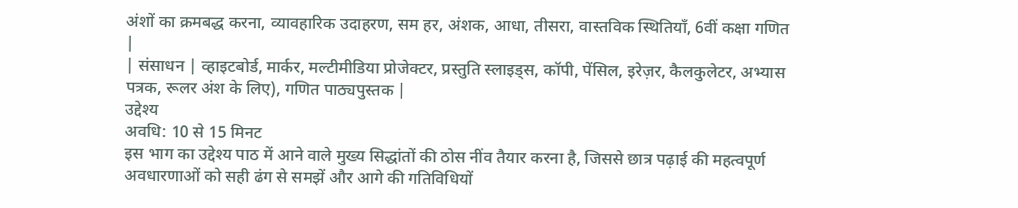अंशों का क्रमबद्ध करना, व्यावहारिक उदाहरण, सम हर, अंशक, आधा, तीसरा, वास्तविक स्थितियाँ, 6वीं कक्षा गणित |
| संसाधन | व्हाइटबोर्ड, मार्कर, मल्टीमीडिया प्रोजेक्टर, प्रस्तुति स्लाइड्स, कॉपी, पेंसिल, इरेज़र, कैलकुलेटर, अभ्यास पत्रक, रूलर अंश के लिए), गणित पाठ्यपुस्तक |
उद्देश्य
अवधि: 10 से 15 मिनट
इस भाग का उद्देश्य पाठ में आने वाले मुख्य सिद्धांतों की ठोस नींव तैयार करना है, जिससे छात्र पढ़ाई की महत्वपूर्ण अवधारणाओं को सही ढंग से समझें और आगे की गतिविधियों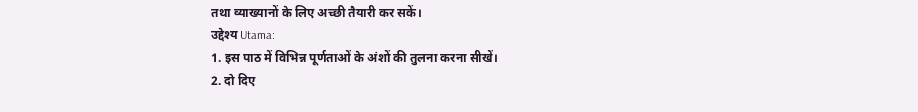तथा व्याख्यानों के लिए अच्छी तैयारी कर सकें।
उद्देश्य Utama:
1. इस पाठ में विभिन्न पूर्णताओं के अंशों की तुलना करना सीखें।
2. दो दिए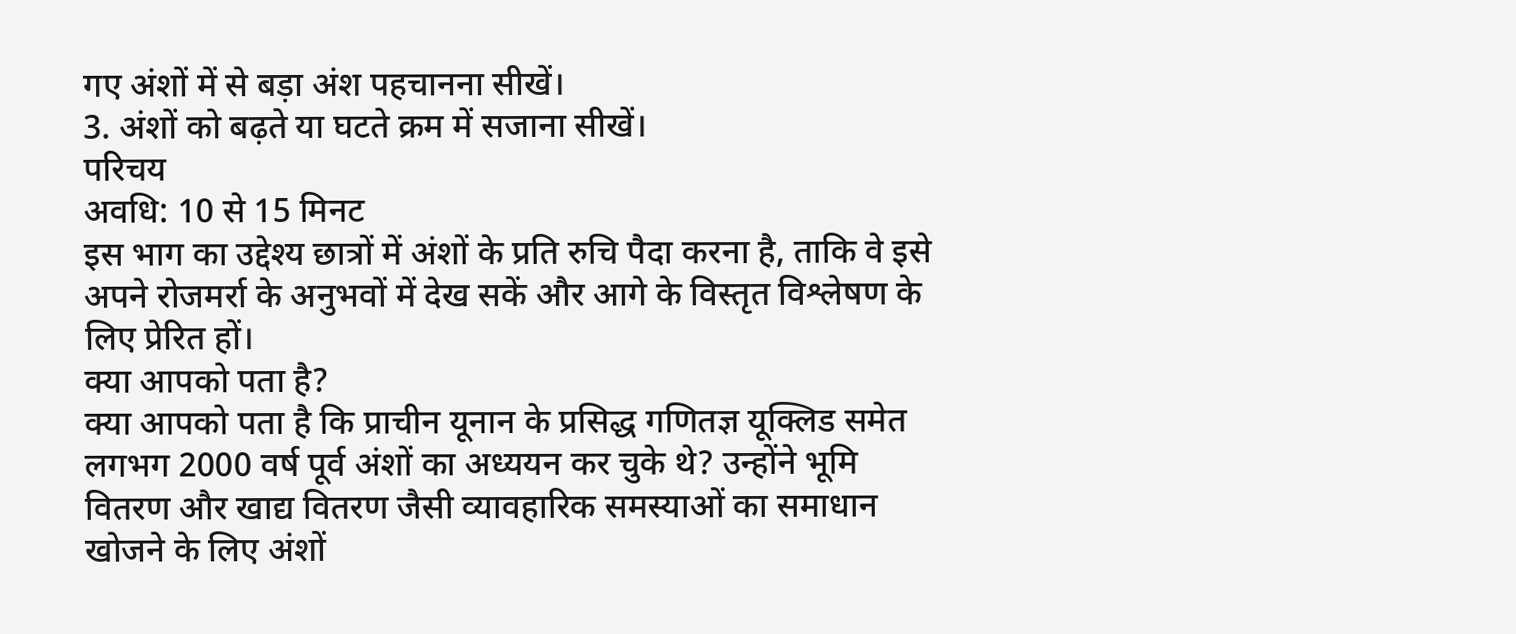गए अंशों में से बड़ा अंश पहचानना सीखें।
3. अंशों को बढ़ते या घटते क्रम में सजाना सीखें।
परिचय
अवधि: 10 से 15 मिनट
इस भाग का उद्देश्य छात्रों में अंशों के प्रति रुचि पैदा करना है, ताकि वे इसे अपने रोजमर्रा के अनुभवों में देख सकें और आगे के विस्तृत विश्लेषण के लिए प्रेरित हों।
क्या आपको पता है?
क्या आपको पता है कि प्राचीन यूनान के प्रसिद्ध गणितज्ञ यूक्लिड समेत लगभग 2000 वर्ष पूर्व अंशों का अध्ययन कर चुके थे? उन्होंने भूमि वितरण और खाद्य वितरण जैसी व्यावहारिक समस्याओं का समाधान खोजने के लिए अंशों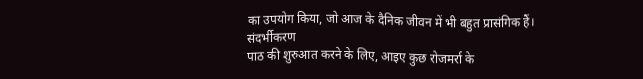का उपयोग किया, जो आज के दैनिक जीवन में भी बहुत प्रासंगिक हैं।
संदर्भीकरण
पाठ की शुरुआत करने के लिए, आइए कुछ रोजमर्रा के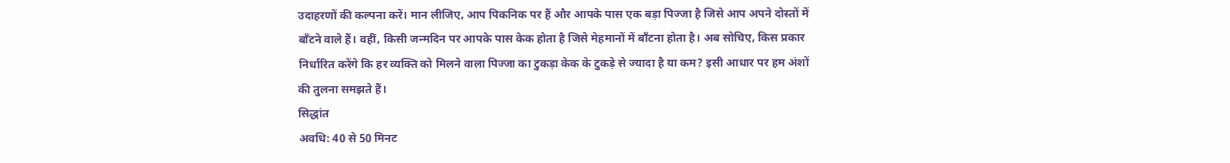उदाहरणों की कल्पना करें। मान लीजिए, आप पिकनिक पर हैं और आपके पास एक बड़ा पिज्जा है जिसे आप अपने दोस्तों में बाँटने वाले हैं। वहीं, किसी जन्मदिन पर आपके पास केक होता है जिसे मेहमानों में बाँटना होता है। अब सोचिए, किस प्रकार निर्धारित करेंगे कि हर व्यक्ति को मिलने वाला पिज्जा का टुकड़ा केक के टुकड़े से ज्यादा है या कम? इसी आधार पर हम अंशों की तुलना समझते हैं।
सिद्धांत
अवधि: 40 से 50 मिनट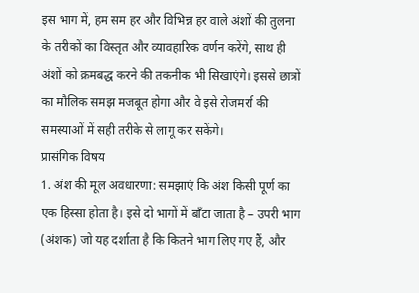इस भाग में, हम सम हर और विभिन्न हर वाले अंशों की तुलना के तरीकों का विस्तृत और व्यावहारिक वर्णन करेंगे, साथ ही अंशों को क्रमबद्ध करने की तकनीक भी सिखाएंगे। इससे छात्रों का मौलिक समझ मजबूत होगा और वे इसे रोजमर्रा की समस्याओं में सही तरीके से लागू कर सकेंगे।
प्रासंगिक विषय
1. अंश की मूल अवधारणा: समझाएं कि अंश किसी पूर्ण का एक हिस्सा होता है। इसे दो भागों में बाँटा जाता है – उपरी भाग (अंशक) जो यह दर्शाता है कि कितने भाग लिए गए हैं, और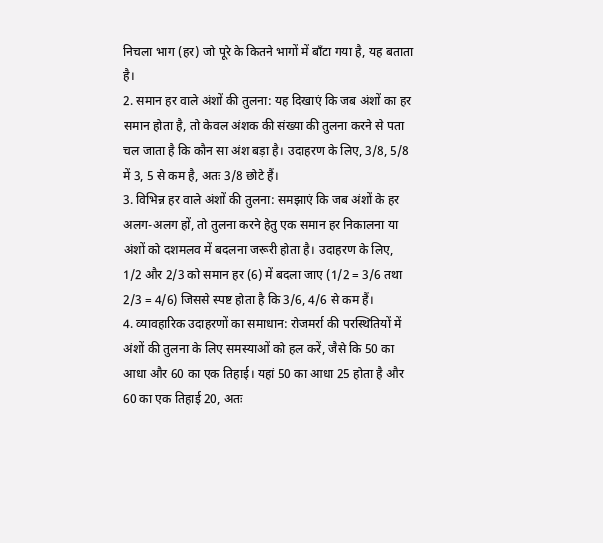निचला भाग (हर) जो पूरे के कितने भागों में बाँटा गया है, यह बताता है।
2. समान हर वाले अंशों की तुलना: यह दिखाएं कि जब अंशों का हर समान होता है, तो केवल अंशक की संख्या की तुलना करने से पता चल जाता है कि कौन सा अंश बड़ा है। उदाहरण के लिए, 3/8, 5/8 में 3, 5 से कम है, अतः 3/8 छोटे हैं।
3. विभिन्न हर वाले अंशों की तुलना: समझाएं कि जब अंशों के हर अलग-अलग हों, तो तुलना करने हेतु एक समान हर निकालना या अंशों को दशमलव में बदलना जरूरी होता है। उदाहरण के लिए, 1/2 और 2/3 को समान हर (6) में बदला जाए (1/2 = 3/6 तथा 2/3 = 4/6) जिससे स्पष्ट होता है कि 3/6, 4/6 से कम हैं।
4. व्यावहारिक उदाहरणों का समाधान: रोजमर्रा की परस्थितियों में अंशों की तुलना के लिए समस्याओं को हल करें, जैसे कि 50 का आधा और 60 का एक तिहाई। यहां 50 का आधा 25 होता है और 60 का एक तिहाई 20, अतः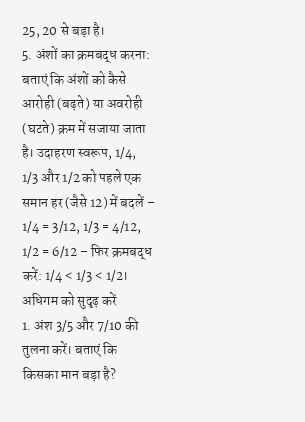25, 20 से बड़ा है।
5. अंशों का क्रमबद्ध करना: बताएं कि अंशों को कैसे आरोही (बढ़ते) या अवरोही (घटते) क्रम में सजाया जाता है। उदाहरण स्वरूप, 1/4, 1/3 और 1/2 को पहले एक समान हर (जैसे 12) में बदलें – 1/4 = 3/12, 1/3 = 4/12, 1/2 = 6/12 – फिर क्रमबद्ध करें: 1/4 < 1/3 < 1/2।
अधिगम को सुदृढ़ करें
1. अंश 3/5 और 7/10 की तुलना करें। बताएं कि किसका मान बड़ा है?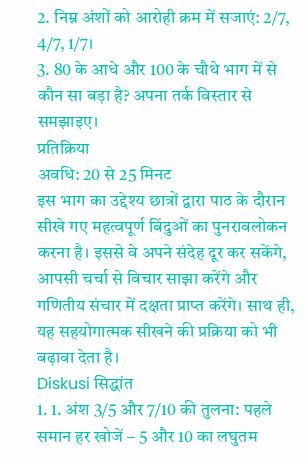2. निम्न अंशों को आरोही क्रम में सजाएं: 2/7, 4/7, 1/7।
3. 80 के आधे और 100 के चौथे भाग में से कौन सा बड़ा है? अपना तर्क विस्तार से समझाइए।
प्रतिक्रिया
अवधि: 20 से 25 मिनट
इस भाग का उद्देश्य छात्रों द्वारा पाठ के दौरान सीखे गए महत्वपूर्ण बिंदुओं का पुनरावलोकन करना है। इससे वे अपने संदेह दूर कर सकेंगे, आपसी चर्चा से विचार साझा करेंगे और गणितीय संचार में दक्षता प्राप्त करेंगे। साथ ही, यह सहयोगात्मक सीखने की प्रक्रिया को भी बढ़ावा देता है।
Diskusi सिद्धांत
1. 1. अंश 3/5 और 7/10 की तुलना: पहले समान हर खोजें – 5 और 10 का लघुतम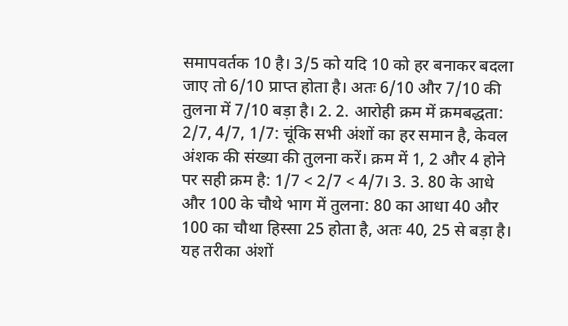समापवर्तक 10 है। 3/5 को यदि 10 को हर बनाकर बदला जाए तो 6/10 प्राप्त होता है। अतः 6/10 और 7/10 की तुलना में 7/10 बड़ा है। 2. 2. आरोही क्रम में क्रमबद्धता: 2/7, 4/7, 1/7: चूंकि सभी अंशों का हर समान है, केवल अंशक की संख्या की तुलना करें। क्रम में 1, 2 और 4 होने पर सही क्रम है: 1/7 < 2/7 < 4/7। 3. 3. 80 के आधे और 100 के चौथे भाग में तुलना: 80 का आधा 40 और 100 का चौथा हिस्सा 25 होता है, अतः 40, 25 से बड़ा है। यह तरीका अंशों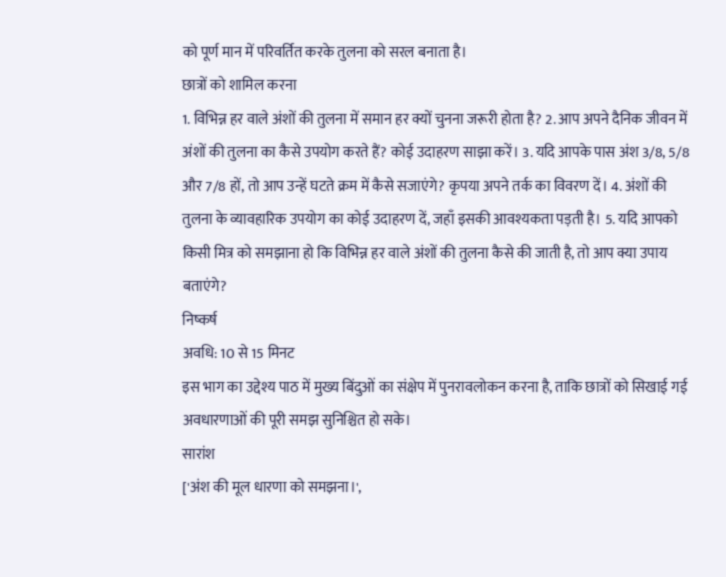को पूर्ण मान में परिवर्तित करके तुलना को सरल बनाता है।
छात्रों को शामिल करना
1. विभिन्न हर वाले अंशों की तुलना में समान हर क्यों चुनना जरूरी होता है? 2. आप अपने दैनिक जीवन में अंशों की तुलना का कैसे उपयोग करते हैं? कोई उदाहरण साझा करें। 3. यदि आपके पास अंश 3/8, 5/8 और 7/8 हों, तो आप उन्हें घटते क्रम में कैसे सजाएंगे? कृपया अपने तर्क का विवरण दें। 4. अंशों की तुलना के व्यावहारिक उपयोग का कोई उदाहरण दें, जहाँ इसकी आवश्यकता पड़ती है। 5. यदि आपको किसी मित्र को समझाना हो कि विभिन्न हर वाले अंशों की तुलना कैसे की जाती है, तो आप क्या उपाय बताएंगे?
निष्कर्ष
अवधि: 10 से 15 मिनट
इस भाग का उद्देश्य पाठ में मुख्य बिंदुओं का संक्षेप में पुनरावलोकन करना है, ताकि छात्रों को सिखाई गई अवधारणाओं की पूरी समझ सुनिश्चित हो सके।
सारांश
['अंश की मूल धारणा को समझना।',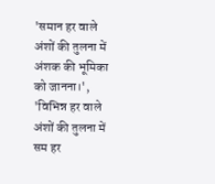'समान हर वाले अंशों की तुलना में अंशक की भूमिका को जानना।', 'विभिन्न हर वाले अंशों की तुलना में सम हर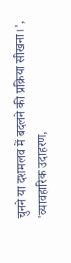चुनने या दशमलव में बदलने की प्रक्रिया सीखना।', 'व्यावहारिक उदाहरण,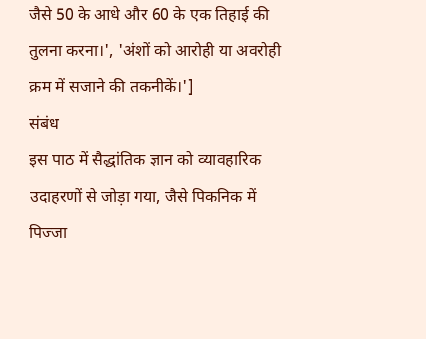जैसे 50 के आधे और 60 के एक तिहाई की तुलना करना।', 'अंशों को आरोही या अवरोही क्रम में सजाने की तकनीकें।']
संबंध
इस पाठ में सैद्धांतिक ज्ञान को व्यावहारिक उदाहरणों से जोड़ा गया, जैसे पिकनिक में पिज्जा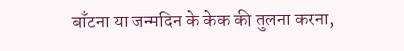बाँटना या जन्मदिन के केक की तुलना करना,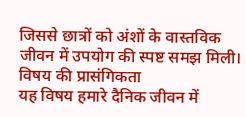जिससे छात्रों को अंशों के वास्तविक जीवन में उपयोग की स्पष्ट समझ मिली।
विषय की प्रासंगिकता
यह विषय हमारे दैनिक जीवन में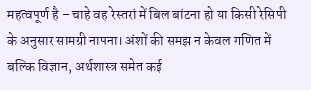महत्वपूर्ण है – चाहे वह रेस्तरां में बिल बांटना हो या किसी रेसिपी के अनुसार सामग्री नापना। अंशों की समझ न केवल गणित में बल्कि विज्ञान, अर्थशास्त्र समेत कई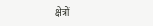क्षेत्रों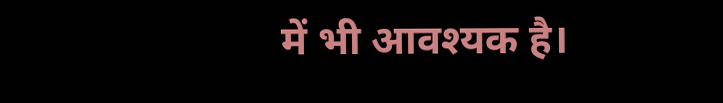में भी आवश्यक है।